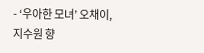- ‘우아한 모녀’ 오채이, 지수원 향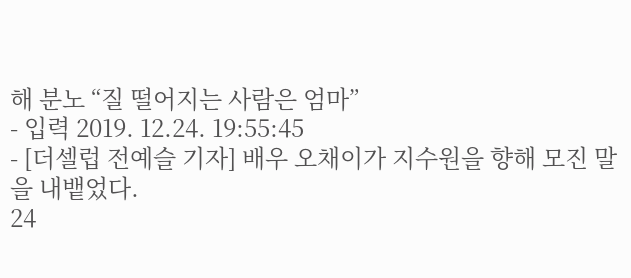해 분노 “질 떨어지는 사람은 엄마”
- 입력 2019. 12.24. 19:55:45
- [더셀럽 전예슬 기자] 배우 오채이가 지수원을 향해 모진 말을 내뱉었다.
24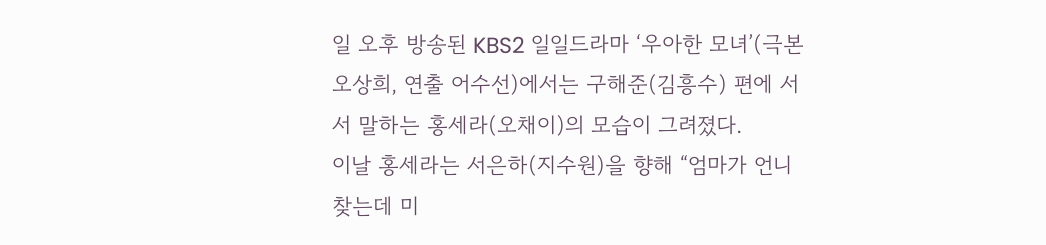일 오후 방송된 KBS2 일일드라마 ‘우아한 모녀’(극본 오상희, 연출 어수선)에서는 구해준(김흥수) 편에 서서 말하는 홍세라(오채이)의 모습이 그려졌다.
이날 홍세라는 서은하(지수원)을 향해 “엄마가 언니 찾는데 미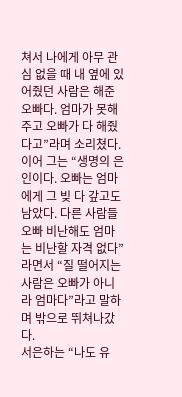쳐서 나에게 아무 관심 없을 때 내 옆에 있어줬던 사람은 해준 오빠다. 엄마가 못해주고 오빠가 다 해줬다고”라며 소리쳤다.
이어 그는 “생명의 은인이다. 오빠는 엄마에게 그 빚 다 갚고도 남았다. 다른 사람들 오빠 비난해도 엄마는 비난할 자격 없다”라면서 “질 떨어지는 사람은 오빠가 아니라 엄마다”라고 말하며 밖으로 뛰쳐나갔다.
서은하는 “나도 유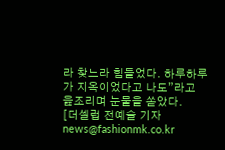라 찾느라 힘들었다. 하루하루가 지옥이었다고 나도”라고 읊조리며 눈물을 쏟았다.
[더셀럽 전예슬 기자 news@fashionmk.co.kr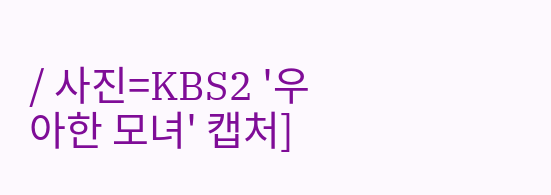/ 사진=KBS2 '우아한 모녀' 캡처]